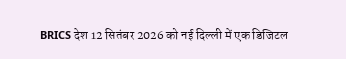BRICS देश 12 सितंबर 2026 को नई दिल्ली में एक डिजिटल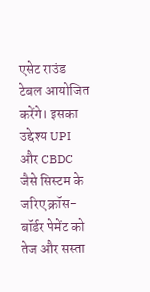एसेट राउंड टेबल आयोजित करेंगे। इसका उद्देश्य UPI और CBDC जैसे सिस्टम के जरिए क्रॉस-बॉर्डर पेमेंट को तेज और सस्ता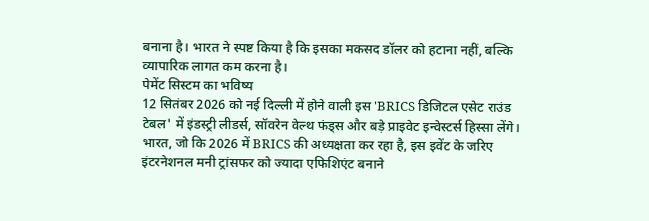बनाना है। भारत ने स्पष्ट किया है कि इसका मकसद डॉलर को हटाना नहीं, बल्कि व्यापारिक लागत कम करना है।
पेमेंट सिस्टम का भविष्य
12 सितंबर 2026 को नई दिल्ली में होने वाली इस 'BRICS डिजिटल एसेट राउंड टेबल' में इंडस्ट्री लीडर्स, सॉवरेन वेल्थ फंड्स और बड़े प्राइवेट इन्वेस्टर्स हिस्सा लेंगे। भारत, जो कि 2026 में BRICS की अध्यक्षता कर रहा है, इस इवेंट के जरिए इंटरनेशनल मनी ट्रांसफर को ज्यादा एफिशिएंट बनाने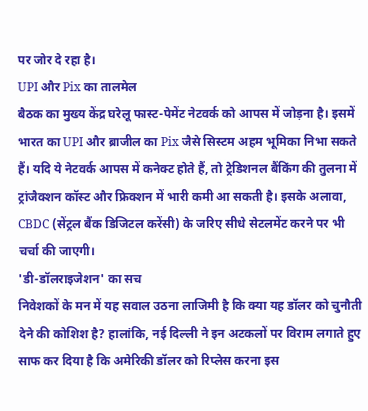पर जोर दे रहा है।
UPI और Pix का तालमेल
बैठक का मुख्य केंद्र घरेलू फास्ट-पेमेंट नेटवर्क को आपस में जोड़ना है। इसमें भारत का UPI और ब्राजील का Pix जैसे सिस्टम अहम भूमिका निभा सकते हैं। यदि ये नेटवर्क आपस में कनेक्ट होते हैं, तो ट्रेडिशनल बैंकिंग की तुलना में ट्रांजैक्शन कॉस्ट और फ्रिक्शन में भारी कमी आ सकती है। इसके अलावा, CBDC (सेंट्रल बैंक डिजिटल करेंसी) के जरिए सीधे सेटलमेंट करने पर भी चर्चा की जाएगी।
'डी-डॉलराइजेशन' का सच
निवेशकों के मन में यह सवाल उठना लाजिमी है कि क्या यह डॉलर को चुनौती देने की कोशिश है? हालांकि, नई दिल्ली ने इन अटकलों पर विराम लगाते हुए साफ कर दिया है कि अमेरिकी डॉलर को रिप्लेस करना इस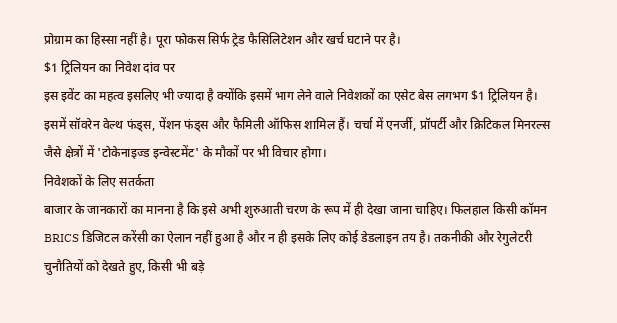प्रोग्राम का हिस्सा नहीं है। पूरा फोकस सिर्फ ट्रेड फैसिलिटेशन और खर्च घटाने पर है।
$1 ट्रिलियन का निवेश दांव पर
इस इवेंट का महत्व इसलिए भी ज्यादा है क्योंकि इसमें भाग लेने वाले निवेशकों का एसेट बेस लगभग $1 ट्रिलियन है। इसमें सॉवरेन वेल्थ फंड्स, पेंशन फंड्स और फैमिली ऑफिस शामिल हैं। चर्चा में एनर्जी, प्रॉपर्टी और क्रिटिकल मिनरल्स जैसे क्षेत्रों में 'टोकेनाइज्ड इन्वेस्टमेंट' के मौकों पर भी विचार होगा।
निवेशकों के लिए सतर्कता
बाजार के जानकारों का मानना है कि इसे अभी शुरुआती चरण के रूप में ही देखा जाना चाहिए। फिलहाल किसी कॉमन BRICS डिजिटल करेंसी का ऐलान नहीं हुआ है और न ही इसके लिए कोई डेडलाइन तय है। तकनीकी और रेगुलेटरी चुनौतियों को देखते हुए, किसी भी बड़े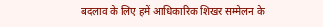बदलाव के लिए हमें आधिकारिक शिखर सम्मेलन के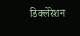डिक्लेरेशन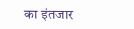का इंतजार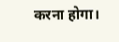करना होगा।